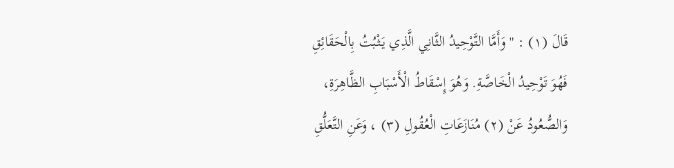قَالَ (١) : " وَأَمَّا التَّوْحِيدُ الثَّانِي الَّذِي يَثْبُتُ بِالْحَقَائِقِ فَهُوَ تَوْحِيدُ الْخَاصَّةِ. وَهُوَ إِسْقَاطُ الْأَسْبَابِ الظَّاهِرَةِ، وَالصُّعُودُ عَنْ (٢) مُنَازَعَاتِ الْعُقُولِ (٣) ، وَعَنِ التَّعَلُّقِ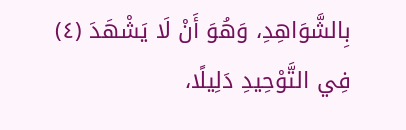بِالشَّوَاهِدِ، وَهُوَ أَنْ لَا يَشْهَدَ (٤) فِي التَّوْحِيدِ دَلِيلًا،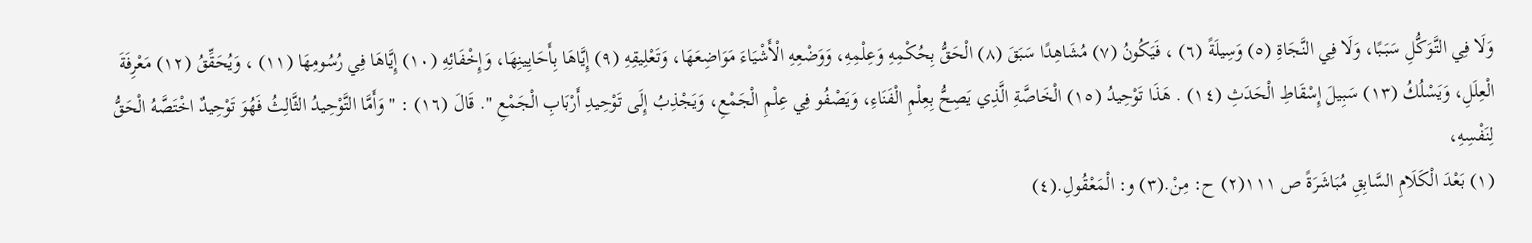وَلَا فِي التَّوَكُّلِ سَبَبًا، وَلَا فِي النَّجَاةِ (٥) وَسِيلَةً (٦) ، فَيَكُونُ (٧) مُشَاهِدًا سَبَقَ (٨) الْحَقُّ بِحُكْمِهِ وَعِلْمِهِ، وَوَضْعِهِ الْأَشْيَاءَ مَوَاضِعَهَا، وَتَعْلِيقِهِ (٩) إِيَّاهَا بِأَحَايِينِهَا، وَإِخْفَائِهِ (١٠) إِيَّاهَا فِي رُسُومِهَا (١١) ، وَيُحَقِّقُ (١٢) مَعْرِفَةَ الْعِلَلِ، وَيَسْلُكُ (١٣) سَبِيلَ إِسْقَاطِ الْحَدَثِ (١٤) . هَذَا تَوْحِيدُ (١٥) الْخَاصَّةِ الَّذِي يَصِحُّ بِعِلْمِ الْفَنَاءِ، وَيَصْفُو فِي عِلْمِ الْجَمْعِ، وَيَجْذِبُ إِلَى تَوْحِيدِ أَرْبَابِ الْجَمْعِ ". قَالَ (١٦) : " وَأَمَّا التَّوْحِيدُ الثَّالِثُ فَهُوَ تَوْحِيدٌ اخْتَصَّهُ الْحَقُّ لِنَفْسِهِ،
(١) بَعْدَ الْكَلَامِ السَّابِقِ مُبَاشَرَةً ص ١١١(٢) ح: مِنْ.(٣) و: الْمَعْقُولِ.(٤)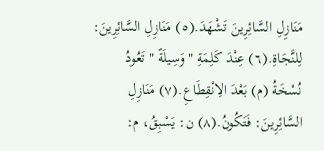مَنَازِلِ السَّائِرِينَ تَشْهَدَ.(٥) مَنَازِلِ السَّائِرِينَ: لِلنَّجَاةِ.(٦) عِنْدَ كَلِمَةِ " وَسِيلَةً " تَعُودُ نُسْخَةُ (م) بَعْدَ الِانْقِطَاعِ.(٧) مَنَازِلِ السَّائِرِينَ: فَتَكُونُ.(٨) ن: يَسْبِقُ، م: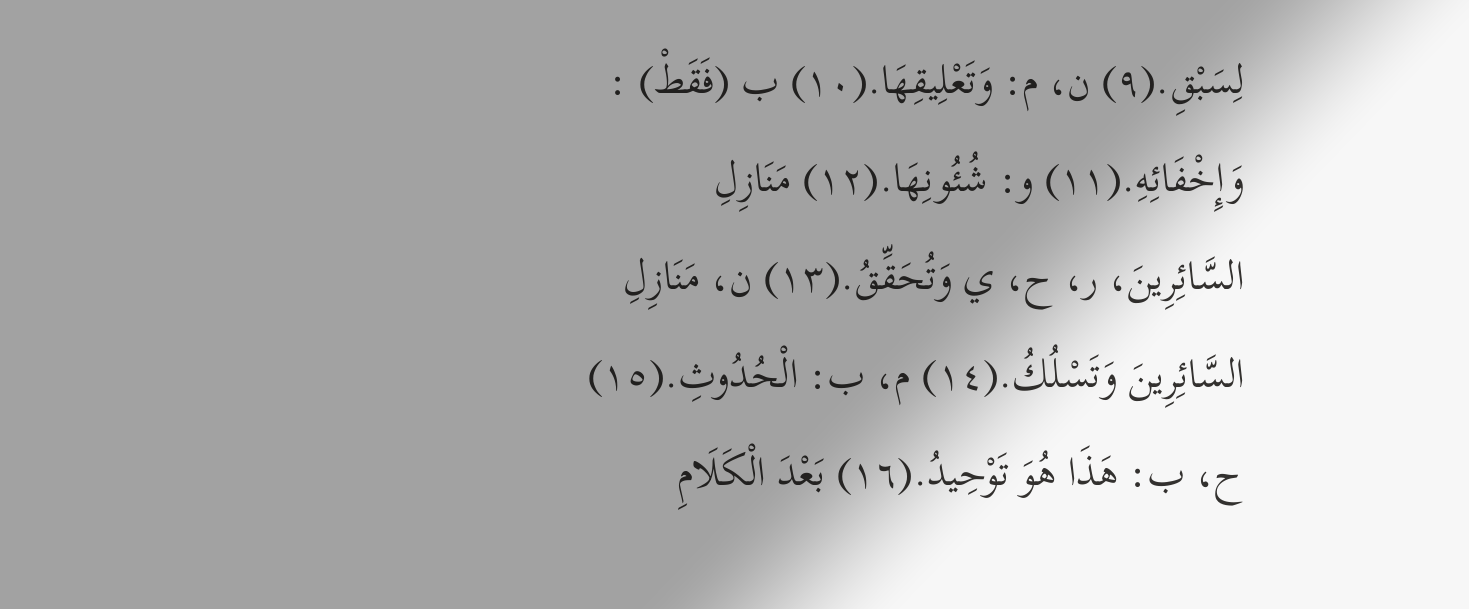لِسَبْقِ.(٩) ن، م: وَتَعْلِيقِهَا.(١٠) ب (فَقَطْ) : وَإِخْفَائِهِ.(١١) و: شُئُونِهَا.(١٢) مَنَازِلِ السَّائِرِينَ، ر، ح، ي وَتُحَقِّقُ.(١٣) ن، مَنَازِلِ السَّائِرِينَ وَتَسْلُكُ.(١٤) م، ب: الْحُدُوثِ.(١٥) ح، ب: هَذَا هُوَ تَوْحِيدُ.(١٦) بَعْدَ الْكَلَامِ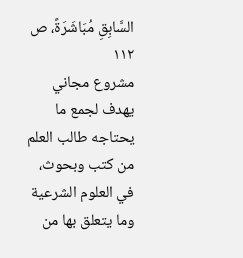السَّابِقِ مُبَاشَرَةً، ص ١١٢
مشروع مجاني يهدف لجمع ما يحتاجه طالب العلم من كتب وبحوث، في العلوم الشرعية وما يتعلق بها من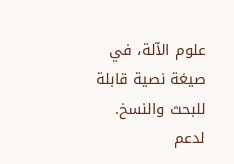علوم الآلة، في صيغة نصية قابلة للبحث والنسخ.
لدعم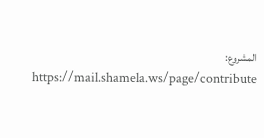المشروع: https://mail.shamela.ws/page/contribute